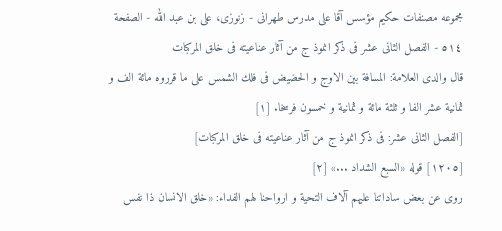مجموعه مصنفات حكيم مؤسس آقا على مدرس طهرانى - زنوزى، على بن عبد الله - الصفحة ٥١٤ - الفصل الثانى عشر فى ذكر انموذ ج من آثار عناعيته فى خلق المركبات
قال والدى العلامة: المسافة بين الاوج و الحضيض فى فلك الشمس على ما قرروه مائة الف و ثمانية عشر الفا و ثلثة مائة و ثمانية و خمسون فرسخا. [١]
[الفصل الثانى عشر: فى ذكر انموذ ج من آثار عناعيته فى خلق المركبات]
[١٢٠٥] قوله «السبع الشداد ...» [٢]
روى عن بعض ساداتنا عليهم آلاف التحية و ارواحنا لهم الفداء: «خلق الانسان ذا نفس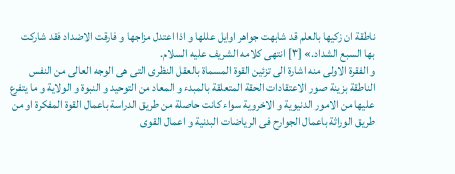ناطقة ان زكيها بالعلم قد شابهت جواهر اوايل عللها و اذا اعتدل مزاجها و فارقت الاضداد فقد شاركت بها السبع الشداد.» [٣] انتهى كلامه الشريف عليه السلام.
و الفقرة الاولى منه اشارة الى تزئين القوة المسماة بالعقل النظرى التى هى الوجه العالى من النفس الناطقة بزينة صور الاعتقادات الحقة المتعلقة بالمبدء و المعاد من التوحيد و النبوة و الولاية و ما يتفرع عليها من الامور الدنيوية و الاخروية سواء كانت حاصلة من طريق الدراسة باعمال القوة المفكرة او من طريق الوراثة باعمال الجوارح فى الرياضات البدنية و اعمال القوى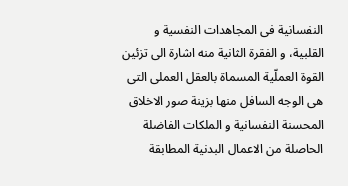النفسانية فى المجاهدات النفسية و القلبية، و الفقرة الثانية منه اشارة الى تزئين القوة العملّية المسماة بالعقل العملى التى هى الوجه السافل منها بزينة صور الاخلاق المحسنة النفسانية و الملكات الفاضلة الحاصلة من الاعمال البدنية المطابقة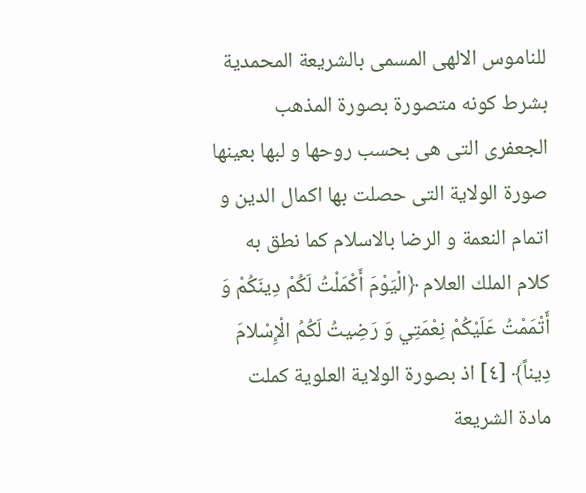للناموس الالهى المسمى بالشريعة المحمدية بشرط كونه متصورة بصورة المذهب الجعفرى التى هى بحسب روحها و لبها بعينها صورة الولاية التى حصلت بها اكمال الدين و اتمام النعمة و الرضا بالاسلام كما نطق به كلام الملك العلام ﴿الْيَوْمَ أَكْمَلْتُ لَكُمْ دِينَكُمْ وَ أَتْمَمْتُ عَلَيْكُمْ نِعْمَتِي وَ رَضِيتُ لَكُمُ الْإِسْلامَ دِيناً﴾ [٤] اذ بصورة الولاية العلوية كملت مادة الشريعة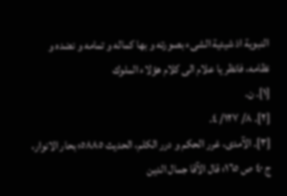النبوية اذ شيئية الشىء بصورته و بها كماله و تمامه و نضده و نظامه، فانظر يا علام الى كلام هؤلاء الملوك
[١]. ن.
[٢]. ٨/ ١٢٧/ ٤.
[٣]. الآمدى، غرر الحكم و درر الكلم، الحديث ٥٨٨٥؛ بحار الانوار، ج ٤٠ ص ١٦٥؛ قال الآقا جمال الدين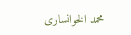محمد الخوانسارى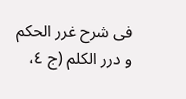فى شرح غرر الحكم و درر الكلم (ج ٤،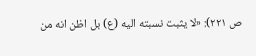ص ٢٢١): «لا يثبت نسبته اليه (ع) بل اظن انه من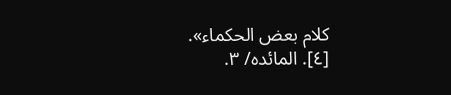كلام بعض الحكماء».
[٤]. المائده/ ٣.